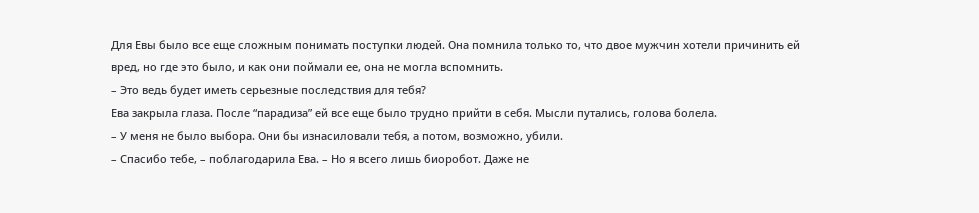Для Евы было все еще сложным понимать поступки людей. Она помнила только то, что двое мужчин хотели причинить ей вред, но где это было, и как они поймали ее, она не могла вспомнить.
– Это ведь будет иметь серьезные последствия для тебя?
Ева закрыла глаза. После “парадиза” ей все еще было трудно прийти в себя. Мысли путались, голова болела.
– У меня не было выбора. Они бы изнасиловали тебя, а потом, возможно, убили.
– Спасибо тебе, – поблагодарила Ева. – Но я всего лишь биоробот. Даже не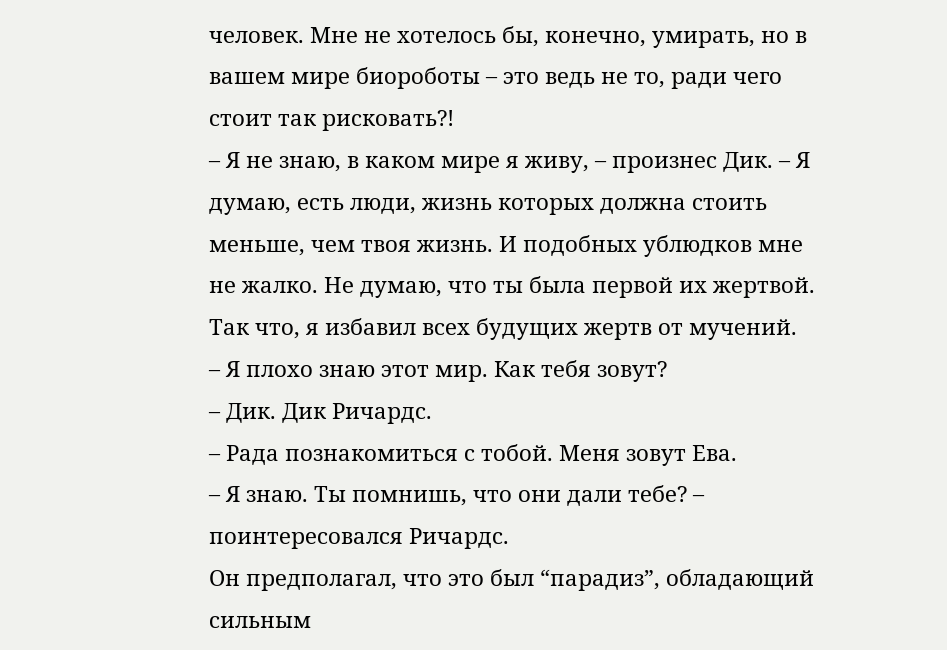человек. Мне не хотелось бы, конечно, умирать, но в вашем мире биороботы – это ведь не то, ради чего стоит так рисковать?!
– Я не знаю, в каком мире я живу, – произнес Дик. – Я думаю, есть люди, жизнь которых должна стоить меньше, чем твоя жизнь. И подобных ублюдков мне не жалко. Не думаю, что ты была первой их жертвой. Так что, я избавил всех будущих жертв от мучений.
– Я плохо знаю этот мир. Как тебя зовут?
– Дик. Дик Ричардс.
– Рада познакомиться с тобой. Меня зовут Ева.
– Я знаю. Ты помнишь, что они дали тебе? – поинтересовался Ричардс.
Он предполагал, что это был “парадиз”, обладающий сильным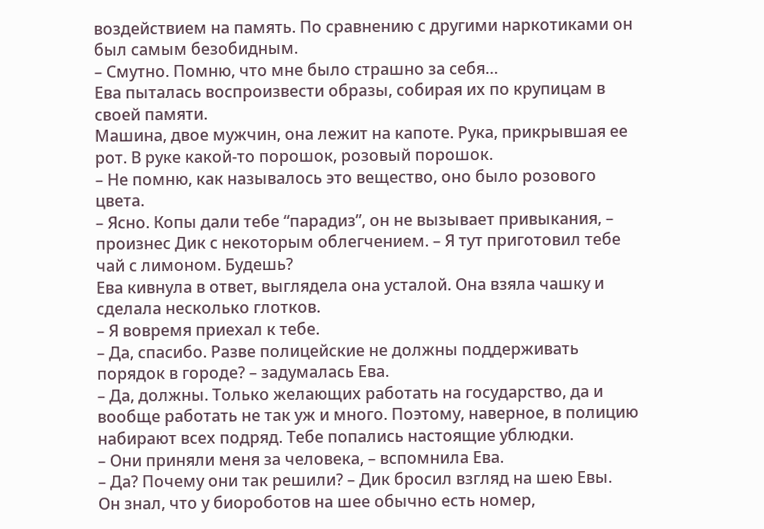воздействием на память. По сравнению с другими наркотиками он был самым безобидным.
– Смутно. Помню, что мне было страшно за себя…
Ева пыталась воспроизвести образы, собирая их по крупицам в своей памяти.
Машина, двое мужчин, она лежит на капоте. Рука, прикрывшая ее рот. В руке какой-то порошок, розовый порошок.
– Не помню, как называлось это вещество, оно было розового цвета.
– Ясно. Копы дали тебе “парадиз”, он не вызывает привыкания, – произнес Дик с некоторым облегчением. – Я тут приготовил тебе чай с лимоном. Будешь?
Ева кивнула в ответ, выглядела она усталой. Она взяла чашку и сделала несколько глотков.
– Я вовремя приехал к тебе.
– Да, спасибо. Разве полицейские не должны поддерживать порядок в городе? – задумалась Ева.
– Да, должны. Только желающих работать на государство, да и вообще работать не так уж и много. Поэтому, наверное, в полицию набирают всех подряд. Тебе попались настоящие ублюдки.
– Они приняли меня за человека, – вспомнила Ева.
– Да? Почему они так решили? – Дик бросил взгляд на шею Евы.
Он знал, что у биороботов на шее обычно есть номер,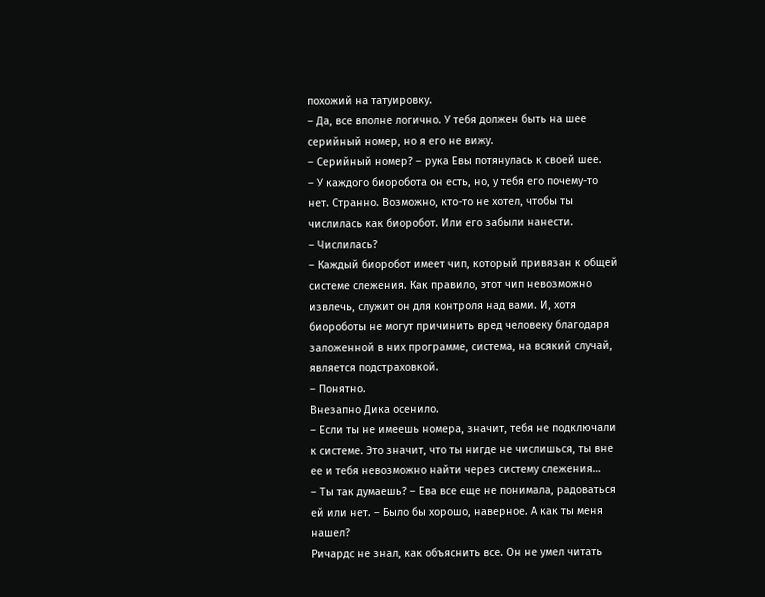похожий на татуировку.
– Да, все вполне логично. У тебя должен быть на шее серийный номер, но я его не вижу.
– Серийный номер? – рука Евы потянулась к своей шее.
– У каждого биоробота он есть, но, у тебя его почему-то нет. Странно. Возможно, кто-то не хотел, чтобы ты числилась как биоробот. Или его забыли нанести.
– Числилась?
– Каждый биоробот имеет чип, который привязан к общей системе слежения. Как правило, этот чип невозможно извлечь, служит он для контроля над вами. И, хотя биороботы не могут причинить вред человеку благодаря заложенной в них программе, система, на всякий случай, является подстраховкой.
– Понятно.
Внезапно Дика осенило.
– Если ты не имеешь номера, значит, тебя не подключали к системе. Это значит, что ты нигде не числишься, ты вне ее и тебя невозможно найти через систему слежения…
– Ты так думаешь? – Ева все еще не понимала, радоваться ей или нет. – Было бы хорошо, наверное. А как ты меня нашел?
Ричардс не знал, как объяснить все. Он не умел читать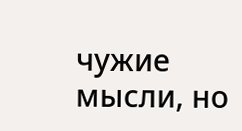чужие мысли, но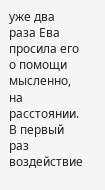уже два раза Ева просила его о помощи мысленно, на расстоянии. В первый раз воздействие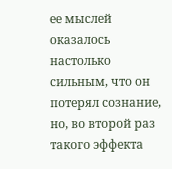ее мыслей оказалось настолько сильным, что он потерял сознание, но, во второй раз такого эффекта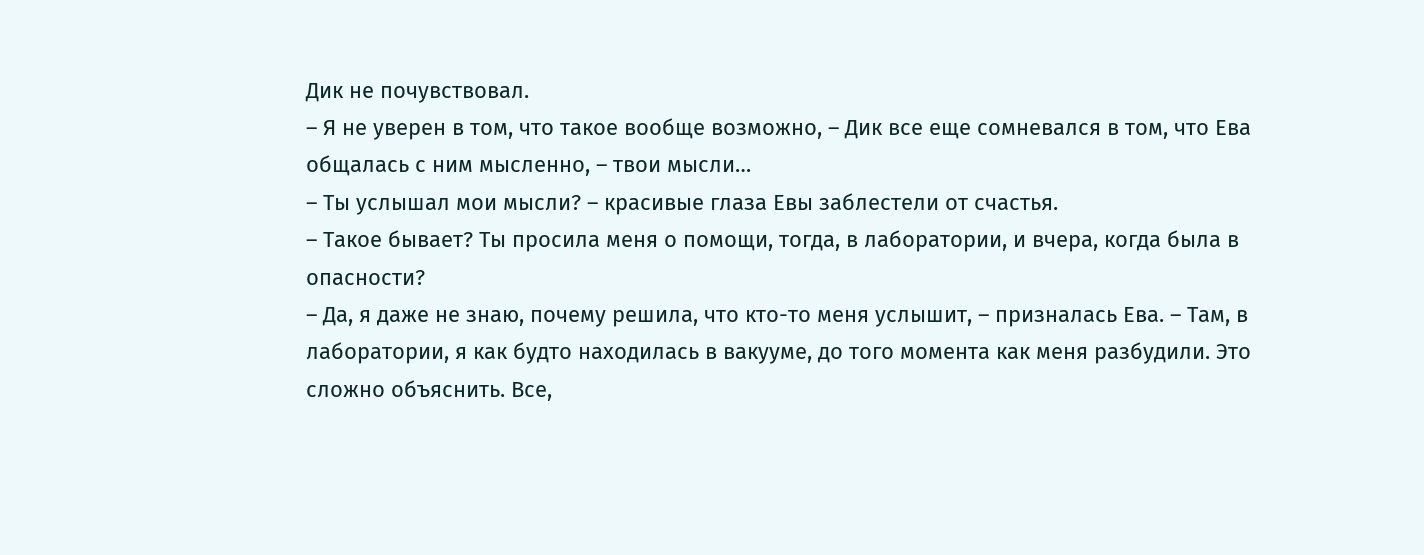Дик не почувствовал.
– Я не уверен в том, что такое вообще возможно, – Дик все еще сомневался в том, что Ева общалась с ним мысленно, – твои мысли…
– Ты услышал мои мысли? – красивые глаза Евы заблестели от счастья.
– Такое бывает? Ты просила меня о помощи, тогда, в лаборатории, и вчера, когда была в опасности?
– Да, я даже не знаю, почему решила, что кто-то меня услышит, – призналась Ева. – Там, в лаборатории, я как будто находилась в вакууме, до того момента как меня разбудили. Это сложно объяснить. Все,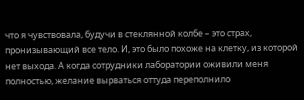что я чувствовала, будучи в стеклянной колбе – это страх, пронизывающий все тело. И, это было похоже на клетку, из которой нет выхода. А когда сотрудники лаборатории оживили меня полностью, желание вырваться оттуда переполнило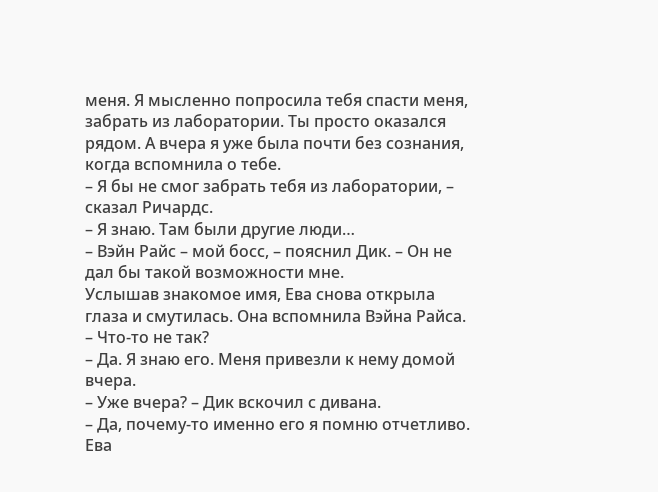меня. Я мысленно попросила тебя спасти меня, забрать из лаборатории. Ты просто оказался рядом. А вчера я уже была почти без сознания, когда вспомнила о тебе.
– Я бы не смог забрать тебя из лаборатории, – сказал Ричардс.
– Я знаю. Там были другие люди…
– Вэйн Райс – мой босс, – пояснил Дик. – Он не дал бы такой возможности мне.
Услышав знакомое имя, Ева снова открыла глаза и смутилась. Она вспомнила Вэйна Райса.
– Что-то не так?
– Да. Я знаю его. Меня привезли к нему домой вчера.
– Уже вчера? – Дик вскочил с дивана.
– Да, почему-то именно его я помню отчетливо.
Ева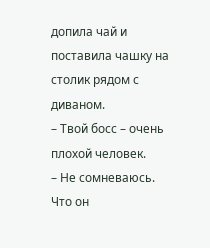допила чай и поставила чашку на столик рядом с диваном.
– Твой босс – очень плохой человек.
– Не сомневаюсь. Что он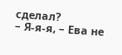сделал?
– Я-я-я, – Ева не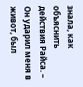знала, как объяснить действия Райса. – Он ударил меня в живот, был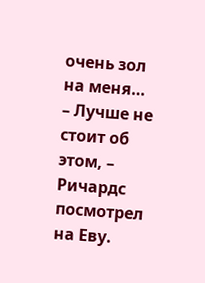очень зол на меня…
– Лучше не стоит об этом, – Ричардс посмотрел на Еву.